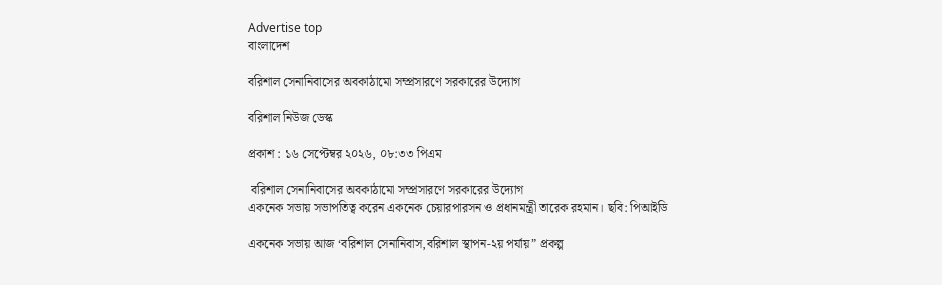Advertise top
বাংলাদেশ

বরিশাল সেনানিবাসের অবকাঠামো সম্প্রসারণে সরকারের উদ্যোগ

বরিশাল নিউজ ডেস্ক

প্রকাশ : ১৬ সেপ্টেম্বর ২০২৬, ০৮:৩৩ পিএম

 বরিশাল সেনানিবাসের অবকাঠামো সম্প্রসারণে সরকারের উদ্যোগ
একনেক সভায় সভাপতিত্ব করেন একনেক চেয়ারপারসন ও প্রধানমন্ত্রী তারেক রহমান। ছবি: পিআইডি

একনেক সভায় আজ ‘বরিশাল সেনানিবাস,বরিশাল স্থাপন-২য় পর্যায়” প্রকল্প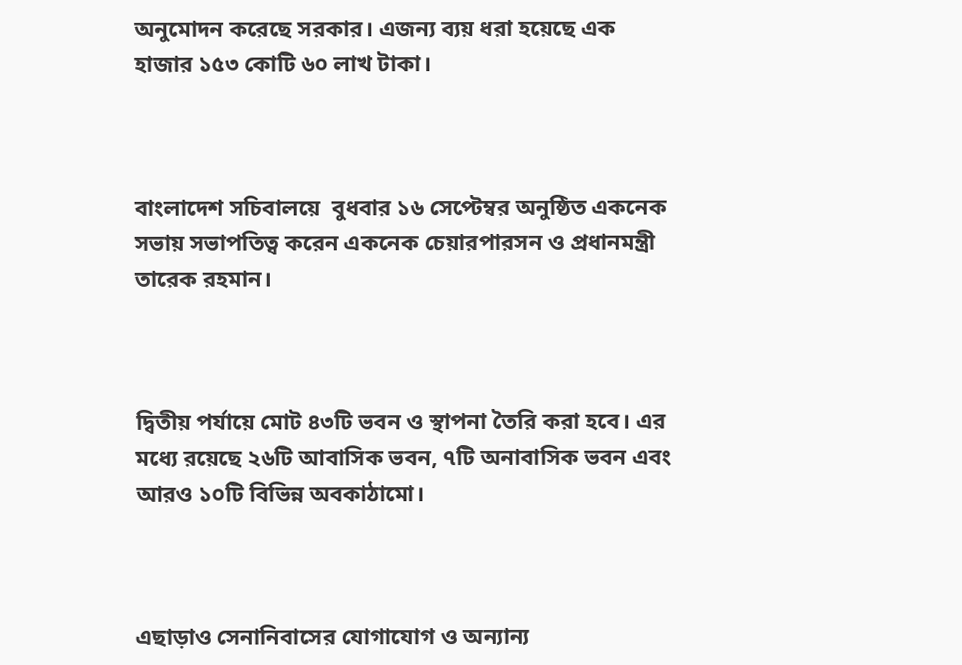অনুমোদন করেছে সরকার। এজন্য ব্যয় ধরা হয়েছে এক হাজার ১৫৩ কোটি ৬০ লাখ টাকা।



বাংলাদেশ সচিবালয়ে  বুধবার ১৬ সেপ্টেম্বর অনুষ্ঠিত একনেক সভায় সভাপতিত্ব করেন একনেক চেয়ারপারসন ও প্রধানমন্ত্রী তারেক রহমান।



দ্বিতীয় পর্যায়ে মোট ৪৩টি ভবন ও স্থাপনা তৈরি করা হবে। এর মধ্যে রয়েছে ২৬টি আবাসিক ভবন, ৭টি অনাবাসিক ভবন এবং আরও ১০টি বিভিন্ন অবকাঠামো।



এছাড়াও সেনানিবাসের যোগাযোগ ও অন্যান্য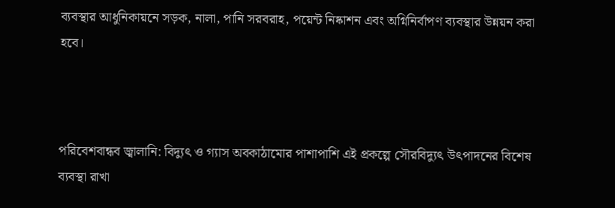ব্যবস্থার আধুনিকায়নে সড়ক, নালা, পানি সরবরাহ, পয়েন্ট নিষ্কাশন এবং অগ্নিনির্বাপণ ব্যবস্থার উন্নয়ন করা হবে।



পরিবেশবান্ধব জ্বালানি: বিদ্যুৎ ও গ্যাস অবকাঠামোর পাশাপাশি এই প্রকল্পে সৌরবিদ্যুৎ উৎপাদনের বিশেষ ব্যবস্থা রাখা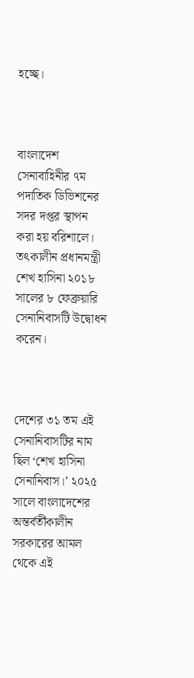হচ্ছে।



বাংলাদেশ সেনাবাহিনীর ৭ম পদাতিক ডিভিশনের সদর দপ্তর স্থাপন করা হয় বরিশালে। তৎকালীন প্রধানমন্ত্রী শেখ হাসিনা ২০১৮ সালের ৮ ফেব্রুয়ারি সেনানিবাসটি উদ্বোধন করেন।



দেশের ৩১ তম এই সেনানিবাসটির নাম ছিল ‘শেখ হাসিনা সেনানিবাস।’ ২০২৫ সালে বাংলাদেশের অন্তর্বর্তীকালীন সরকারের আমল থেকে এই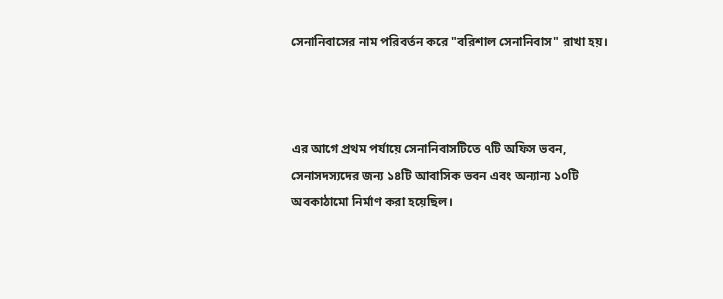সেনানিবাসের নাম পরিবর্তন করে "বরিশাল সেনানিবাস" রাখা হয়।



এর আগে প্রথম পর্যায়ে সেনানিবাসটিতে ৭টি অফিস ভবন, সেনাসদস্যদের জন্য ১৪টি আবাসিক ভবন এবং অন্যান্য ১০টি অবকাঠামো নির্মাণ করা হয়েছিল।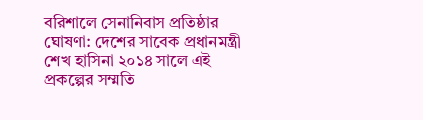বরিশালে সেনানিবাস প্রতিষ্ঠার ঘোষণা: দেশের সাবেক প্রধানমন্ত্রী শেখ হাসিনা ২০১৪ সালে এই প্রকল্পের সম্মতি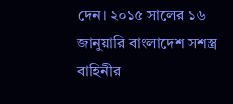দেন। ২০১৫ সালের ১৬ জানুয়ারি বাংলাদেশ সশস্ত্র বাহিনীর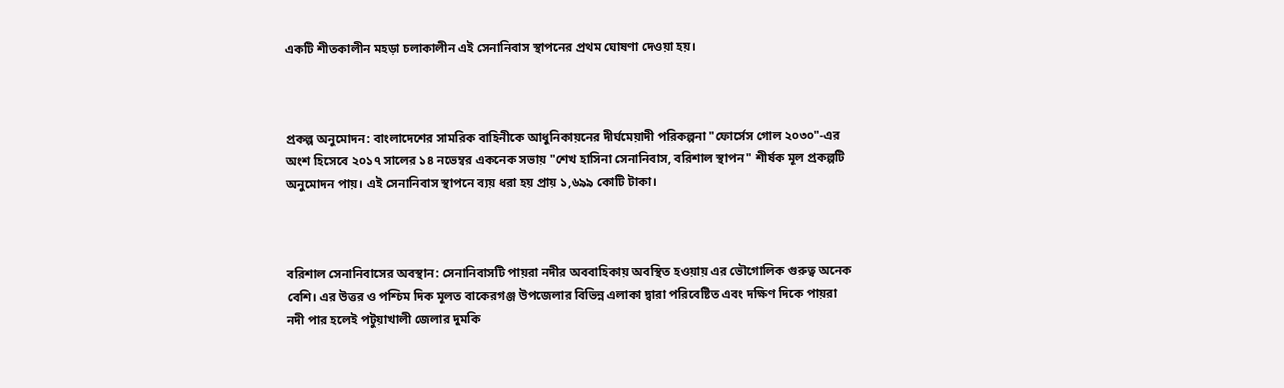একটি শীতকালীন মহড়া চলাকালীন এই সেনানিবাস স্থাপনের প্রথম ঘোষণা দেওয়া হয়।



প্রকল্প অনুমোদন: বাংলাদেশের সামরিক বাহিনীকে আধুনিকায়নের দীর্ঘমেয়াদী পরিকল্পনা "ফোর্সেস গোল ২০৩০"-এর অংশ হিসেবে ২০১৭ সালের ১৪ নভেম্বর একনেক সভায় "শেখ হাসিনা সেনানিবাস, বরিশাল স্থাপন" শীর্ষক মূল প্রকল্পটি অনুমোদন পায়। এই সেনানিবাস স্থাপনে ব্যয় ধরা হয় প্রায় ১,৬৯৯ কোটি টাকা।



বরিশাল সেনানিবাসের অবস্থান: সেনানিবাসটি পায়রা নদীর অববাহিকায় অবস্থিত হওয়ায় এর ভৌগোলিক গুরুত্ব অনেক বেশি। এর উত্তর ও পশ্চিম দিক মূলত বাকেরগঞ্জ উপজেলার বিভিন্ন এলাকা দ্বারা পরিবেষ্টিত এবং দক্ষিণ দিকে পায়রা নদী পার হলেই পটুয়াখালী জেলার দুমকি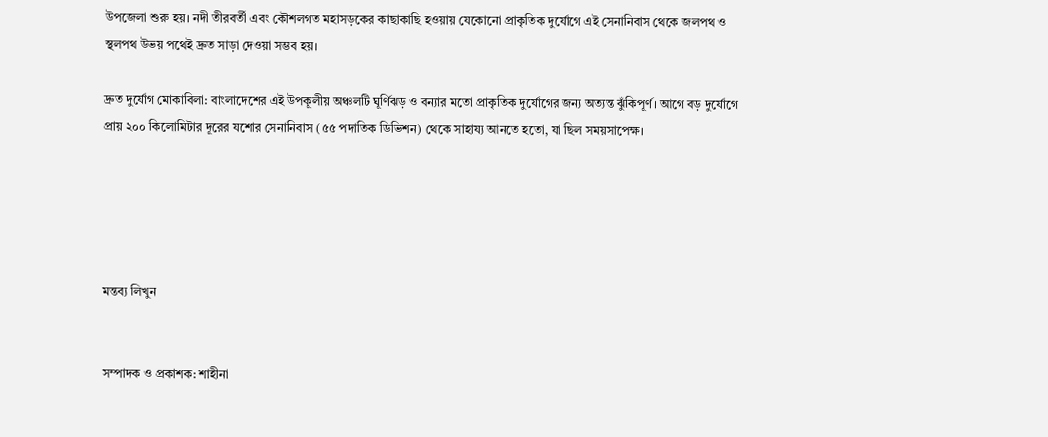উপজেলা শুরু হয়। নদী তীরবর্তী এবং কৌশলগত মহাসড়কের কাছাকাছি হওয়ায় যেকোনো প্রাকৃতিক দুর্যোগে এই সেনানিবাস থেকে জলপথ ও স্থলপথ উভয় পথেই দ্রুত সাড়া দেওয়া সম্ভব হয়।

দ্রুত দুর্যোগ মোকাবিলা: বাংলাদেশের এই উপকূলীয় অঞ্চলটি ঘূর্ণিঝড় ও বন্যার মতো প্রাকৃতিক দুর্যোগের জন্য অত্যন্ত ঝুঁকিপূর্ণ। আগে বড় দুর্যোগে প্রায় ২০০ কিলোমিটার দূরের যশোর সেনানিবাস (৫৫ পদাতিক ডিভিশন) থেকে সাহায্য আনতে হতো, যা ছিল সময়সাপেক্ষ।





মন্তব্য লিখুন


সম্পাদক ও প্রকাশক: শাহীনা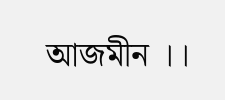আজমীন ।।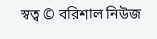স্বত্ব © বরিশাল নিউজ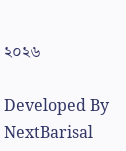২০২৬

Developed By NextBarisal